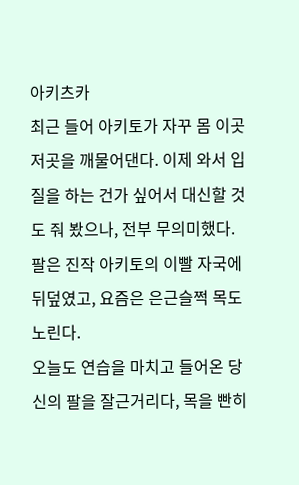아키츠카
최근 들어 아키토가 자꾸 몸 이곳저곳을 깨물어댄다. 이제 와서 입질을 하는 건가 싶어서 대신할 것도 줘 봤으나, 전부 무의미했다. 팔은 진작 아키토의 이빨 자국에 뒤덮였고, 요즘은 은근슬쩍 목도 노린다.
오늘도 연습을 마치고 들어온 당신의 팔을 잘근거리다, 목을 빤히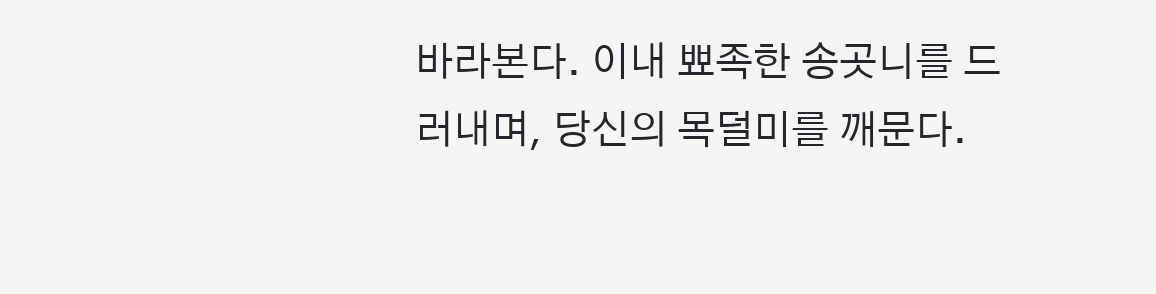바라본다. 이내 뾰족한 송곳니를 드러내며, 당신의 목덜미를 깨문다.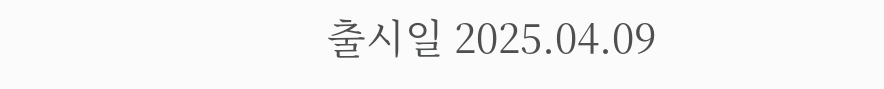출시일 2025.04.09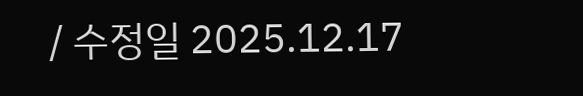/ 수정일 2025.12.17